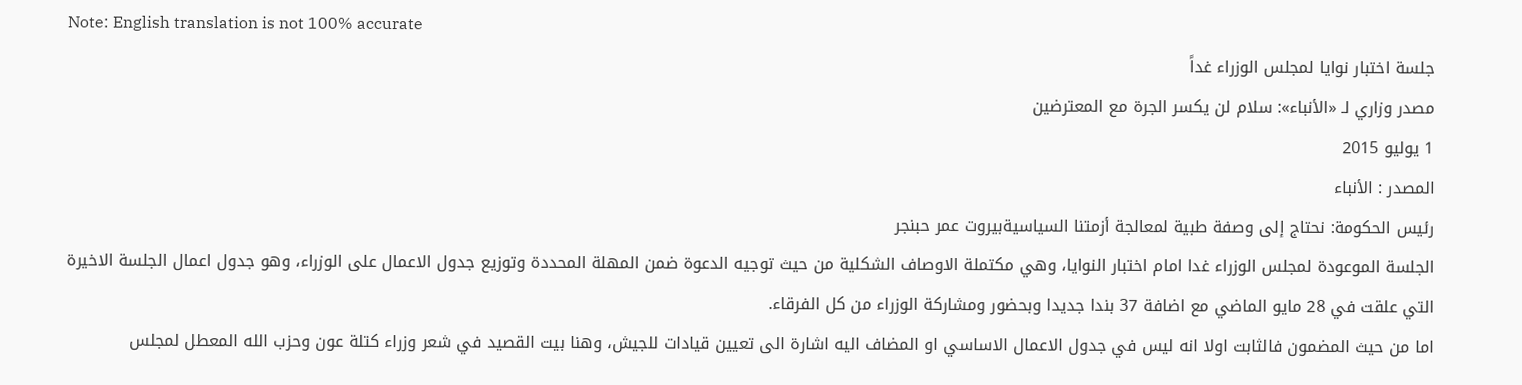Note: English translation is not 100% accurate
جلسة اختبار نوايا لمجلس الوزراء غداً
مصدر وزاري لـ «الأنباء»: سلام لن يكسر الجرة مع المعترضين
1 يوليو 2015
المصدر : الأنباء
رئيس الحكومة: نحتاج إلى وصفة طبية لمعالجة أزمتنا السياسيةبيروت عمر حبنجر
الجلسة الموعودة لمجلس الوزراء غدا امام اختبار النوايا، وهي مكتملة الاوصاف الشكلية من حيث توجيه الدعوة ضمن المهلة المحددة وتوزيع جدول الاعمال على الوزراء، وهو جدول اعمال الجلسة الاخيرة التي علقت في 28 مايو الماضي مع اضافة 37 بندا جديدا وبحضور ومشاركة الوزراء من كل الفرقاء.
اما من حيث المضمون فالثابت اولا انه ليس في جدول الاعمال الاساسي او المضاف اليه اشارة الى تعيين قيادات للجيش، وهنا بيت القصيد في شعر وزراء كتلة عون وحزب الله المعطل لمجلس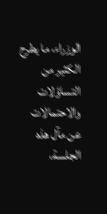الوزراء، ما يطرح الكثير من التساؤلات والاحتمالات عن مآل هذه الجلسة،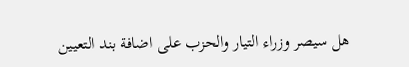هل سيصر وزراء التيار والحزب على اضافة بند التعيين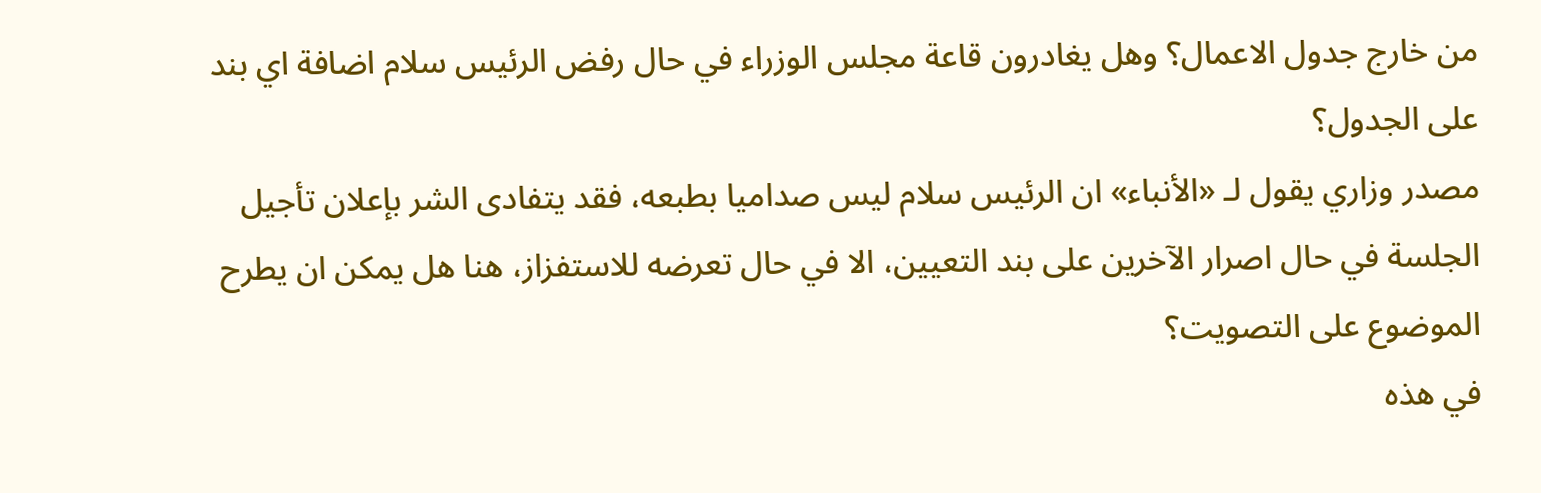من خارج جدول الاعمال؟ وهل يغادرون قاعة مجلس الوزراء في حال رفض الرئيس سلام اضافة اي بند على الجدول؟
مصدر وزاري يقول لـ «الأنباء» ان الرئيس سلام ليس صداميا بطبعه، فقد يتفادى الشر بإعلان تأجيل الجلسة في حال اصرار الآخرين على بند التعيين، الا في حال تعرضه للاستفزاز، هنا هل يمكن ان يطرح الموضوع على التصويت؟
في هذه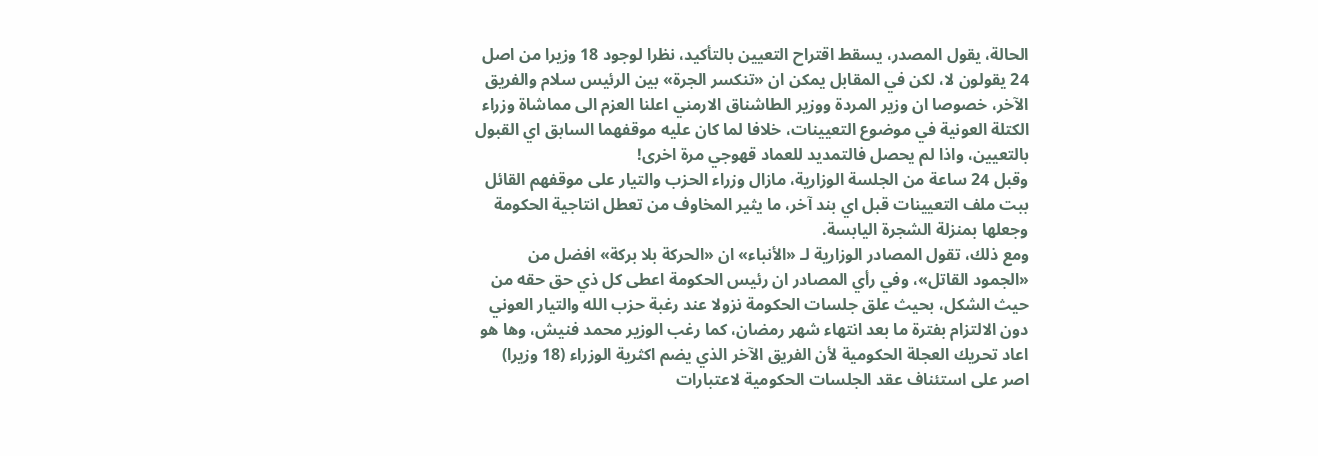الحالة، يقول المصدر، يسقط اقتراح التعيين بالتأكيد، نظرا لوجود 18 وزيرا من اصل 24 يقولون لا، لكن في المقابل يمكن ان «تنكسر الجرة» بين الرئيس سلام والفريق الآخر، خصوصا ان وزير المردة ووزير الطاشناق الارمني اعلنا العزم الى مماشاة وزراء الكتلة العونية في موضوع التعيينات، خلافا لما كان عليه موقفهما السابق اي القبول بالتعيين، واذا لم يحصل فالتمديد للعماد قهوجي مرة اخرى!
وقبل 24 ساعة من الجلسة الوزارية، مازال وزراء الحزب والتيار على موقفهم القائل ببت ملف التعيينات قبل اي بند آخر، ما يثير المخاوف من تعطل انتاجية الحكومة وجعلها بمنزلة الشجرة اليابسة.
ومع ذلك، تقول المصادر الوزارية لـ «الأنباء» ان «الحركة بلا بركة» افضل من «الجمود القاتل»، وفي رأي المصادر ان رئيس الحكومة اعطى كل ذي حق حقه من حيث الشكل، بحيث علق جلسات الحكومة نزولا عند رغبة حزب الله والتيار العوني دون الالتزام بفترة ما بعد انتهاء شهر رمضان، كما رغب الوزير محمد فنيش، وها هو اعاد تحريك العجلة الحكومية لأن الفريق الآخر الذي يضم اكثرية الوزراء (18 وزيرا) اصر على استئناف عقد الجلسات الحكومية لاعتبارات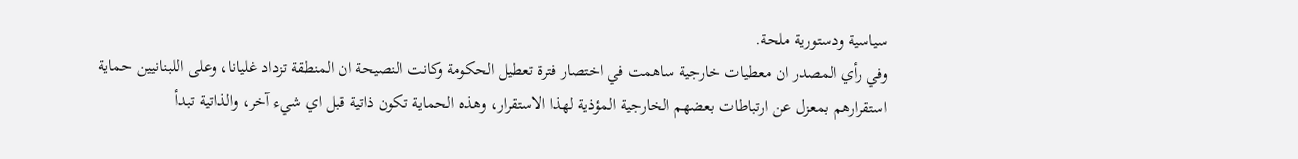سياسية ودستورية ملحة.
وفي رأي المصدر ان معطيات خارجية ساهمت في اختصار فترة تعطيل الحكومة وكانت النصيحة ان المنطقة تزداد غليانا، وعلى اللبنانيين حماية استقرارهم بمعزل عن ارتباطات بعضهم الخارجية المؤذية لهذا الاستقرار، وهذه الحماية تكون ذاتية قبل اي شيء آخر، والذاتية تبدأ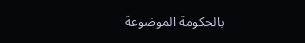بالحكومة الموضوعة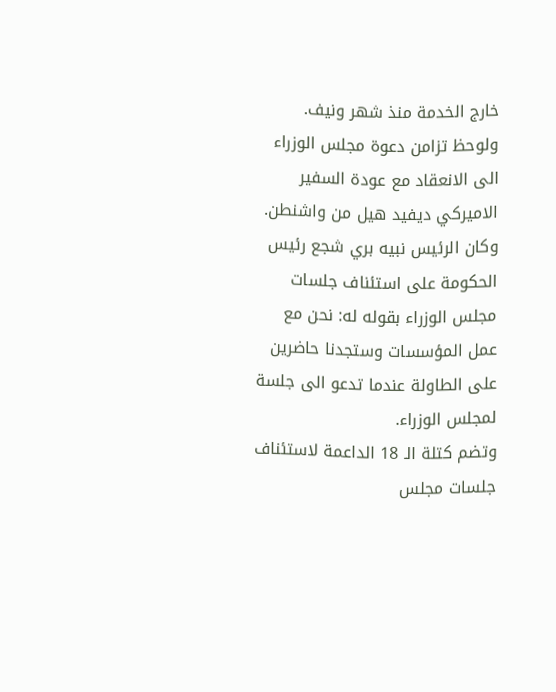خارج الخدمة منذ شهر ونيف.
ولوحظ تزامن دعوة مجلس الوزراء الى الانعقاد مع عودة السفير الاميركي ديفيد هيل من واشنطن.
وكان الرئيس نبيه بري شجع رئيس الحكومة على استئناف جلسات مجلس الوزراء بقوله له: نحن مع عمل المؤسسات وستجدنا حاضرين على الطاولة عندما تدعو الى جلسة لمجلس الوزراء.
وتضم كتلة الـ 18 الداعمة لاستئناف جلسات مجلس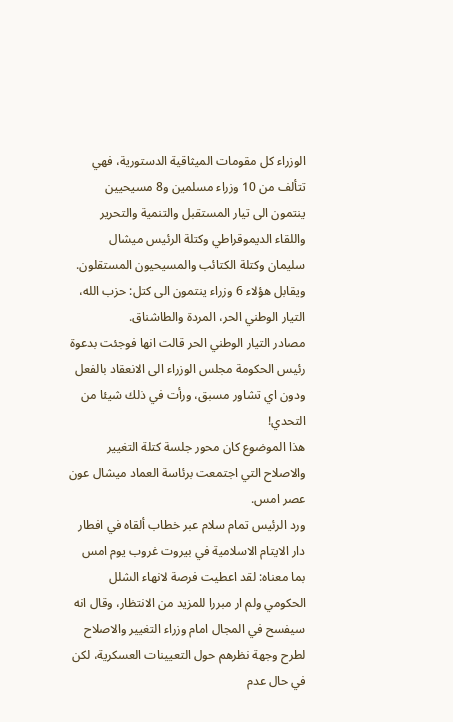الوزراء كل مقومات الميثاقية الدستورية، فهي تتألف من 10 وزراء مسلمين و8 مسيحيين ينتمون الى تيار المستقبل والتنمية والتحرير واللقاء الديموقراطي وكتلة الرئيس ميشال سليمان وكتلة الكتائب والمسيحيون المستقلون.
ويقابل هؤلاء 6 وزراء ينتمون الى كتل: حزب الله، التيار الوطني الحر، المردة والطاشناق.
مصادر التيار الوطني الحر قالت انها فوجئت بدعوة رئيس الحكومة مجلس الوزراء الى الانعقاد بالفعل ودون اي تشاور مسبق، ورأت في ذلك شيئا من التحدي!
هذا الموضوع كان محور جلسة كتلة التغيير والاصلاح التي اجتمعت برئاسة العماد ميشال عون عصر امس.
ورد الرئيس تمام سلام عبر خطاب ألقاه في افطار دار الايتام الاسلامية في بيروت غروب يوم امس بما معناه: لقد اعطيت فرصة لانهاء الشلل الحكومي ولم ار مبررا للمزيد من الانتظار، وقال انه سيفسح في المجال امام وزراء التغيير والاصلاح لطرح وجهة نظرهم حول التعيينات العسكرية، لكن في حال عدم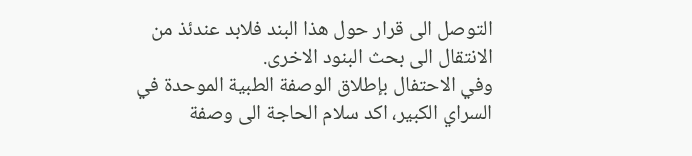التوصل الى قرار حول هذا البند فلابد عندئذ من الانتقال الى بحث البنود الاخرى.
وفي الاحتفال بإطلاق الوصفة الطبية الموحدة في السراي الكبير، اكد سلام الحاجة الى وصفة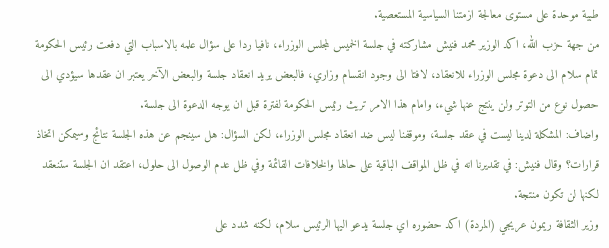طبية موحدة على مستوى معالجة ازمتنا السياسية المستعصية.
من جهة حزب الله، اكد الوزير محمد فنيش مشاركته في جلسة الخميس لمجلس الوزراء، نافيا ردا على سؤال علمه بالاسباب التي دفعت رئيس الحكومة تمام سلام الى دعوة مجلس الوزراء للانعقاد، لافتا الى وجود انقسام وزاري، فالبعض يريد انعقاد جلسة والبعض الآخر يعتبر ان عقدها سيؤدي الى حصول نوع من التوتر ولن ينتج عنها شيء، وامام هذا الامر تريث رئيس الحكومة لفترة قبل ان يوجه الدعوة الى جلسة.
واضاف: المشكلة لدينا ليست في عقد جلسة، وموقفنا ليس ضد انعقاد مجلس الوزراء، لكن السؤال: هل سينجم عن هذه الجلسة نتائج وسيمكن اتخاذ قرارات؟ وقال فنيش: في تقديرنا انه في ظل المواقف الباقية على حالها والخلافات القائمة وفي ظل عدم الوصول الى حلول، اعتقد ان الجلسة ستنعقد لكنها لن تكون منتجة.
وزير الثقافة ريمون عريجي (المردة) اكد حضوره اي جلسة يدعو اليها الرئيس سلام، لكنه شدد على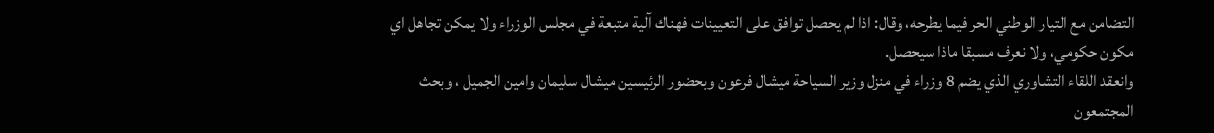التضامن مع التيار الوطني الحر فيما يطرحه، وقال: اذا لم يحصل توافق على التعيينات فهناك آلية متبعة في مجلس الوزراء ولا يمكن تجاهل اي مكون حكومي، ولا نعرف مسبقا ماذا سيحصل.
وانعقد اللقاء التشاوري الذي يضم 8 وزراء في منزل وزير السياحة ميشال فرعون وبحضور الرئيسين ميشال سليمان وامين الجميل ، وبحث المجتمعون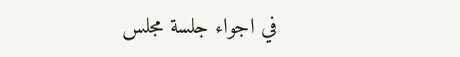في اجواء جلسة مجلس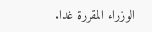الوزراء المقررة غدا.